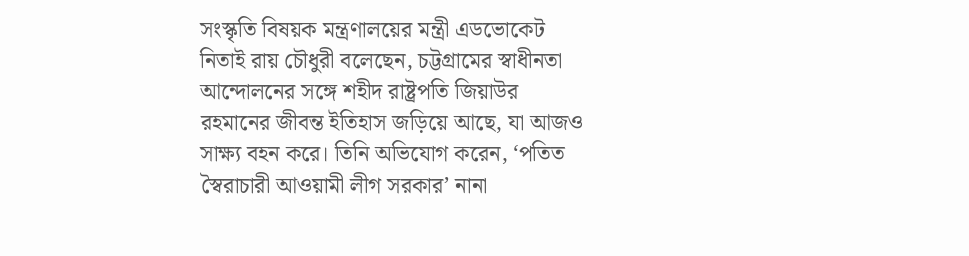সংস্কৃতি বিষয়ক মন্ত্রণালয়ের মন্ত্রী এডভোকেট নিতাই রায় চৌধুরী বলেছেন, চট্টগ্রামের স্বাধীনতা আন্দোলনের সঙ্গে শহীদ রাষ্ট্রপতি জিয়াউর রহমানের জীবন্ত ইতিহাস জড়িয়ে আছে, যা আজও সাক্ষ্য বহন করে। তিনি অভিযোগ করেন, ‘পতিত স্বৈরাচারী আওয়ামী লীগ সরকার’ নানা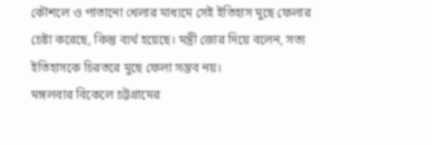কৌশলে ও পাতানো খেলার মাধ্যমে সেই ইতিহাস মুছে ফেলার চেষ্টা করেছে, কিন্তু ব্যর্থ হয়েছে। মন্ত্রী জোর দিয়ে বলেন, সত্য ইতিহাসকে চিরতরে মুছে ফেলা সম্ভব নয়।
মঙ্গলবার বিকেলে চট্টগ্রামের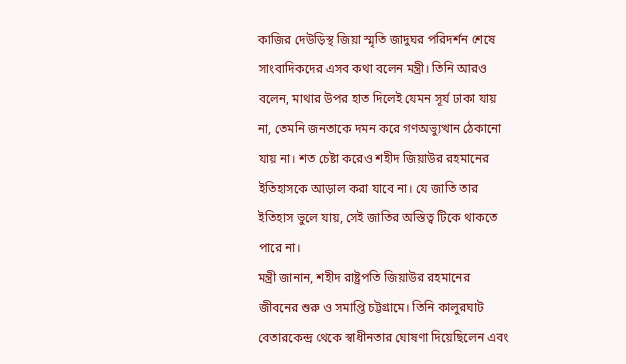কাজির দেউড়িস্থ জিয়া স্মৃতি জাদুঘর পরিদর্শন শেষে সাংবাদিকদের এসব কথা বলেন মন্ত্রী। তিনি আরও বলেন, মাথার উপর হাত দিলেই যেমন সূর্য ঢাকা যায় না, তেমনি জনতাকে দমন করে গণঅভ্যুত্থান ঠেকানো যায় না। শত চেষ্টা করেও শহীদ জিয়াউর রহমানের ইতিহাসকে আড়াল করা যাবে না। যে জাতি তার ইতিহাস ভুলে যায়, সেই জাতির অস্তিত্ব টিকে থাকতে পারে না।
মন্ত্রী জানান, শহীদ রাষ্ট্রপতি জিয়াউর রহমানের জীবনের শুরু ও সমাপ্তি চট্টগ্রামে। তিনি কালুরঘাট বেতারকেন্দ্র থেকে স্বাধীনতার ঘোষণা দিয়েছিলেন এবং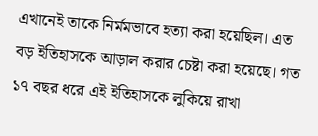এখানেই তাকে নির্মমভাবে হত্যা করা হয়েছিল। এত বড় ইতিহাসকে আড়াল করার চেষ্টা করা হয়েছে। গত ১৭ বছর ধরে এই ইতিহাসকে লুকিয়ে রাখা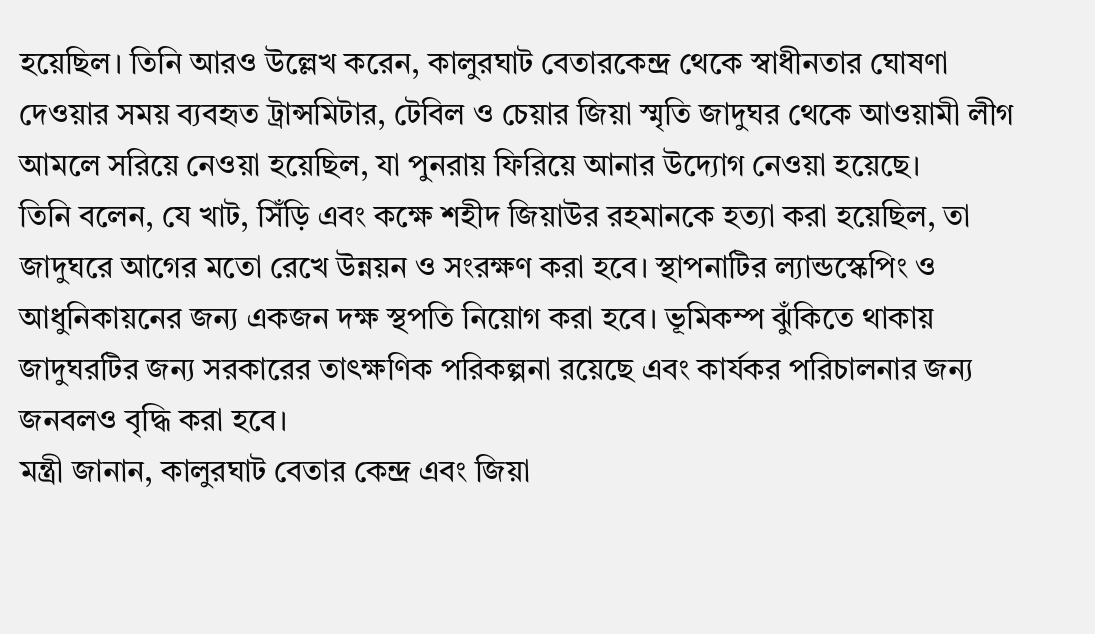হয়েছিল। তিনি আরও উল্লেখ করেন, কালুরঘাট বেতারকেন্দ্র থেকে স্বাধীনতার ঘোষণা দেওয়ার সময় ব্যবহৃত ট্রান্সমিটার, টেবিল ও চেয়ার জিয়া স্মৃতি জাদুঘর থেকে আওয়ামী লীগ আমলে সরিয়ে নেওয়া হয়েছিল, যা পুনরায় ফিরিয়ে আনার উদ্যোগ নেওয়া হয়েছে।
তিনি বলেন, যে খাট, সিঁড়ি এবং কক্ষে শহীদ জিয়াউর রহমানকে হত্যা করা হয়েছিল, তা জাদুঘরে আগের মতো রেখে উন্নয়ন ও সংরক্ষণ করা হবে। স্থাপনাটির ল্যান্ডস্কেপিং ও আধুনিকায়নের জন্য একজন দক্ষ স্থপতি নিয়োগ করা হবে। ভূমিকম্প ঝুঁকিতে থাকায় জাদুঘরটির জন্য সরকারের তাৎক্ষণিক পরিকল্পনা রয়েছে এবং কার্যকর পরিচালনার জন্য জনবলও বৃদ্ধি করা হবে।
মন্ত্রী জানান, কালুরঘাট বেতার কেন্দ্র এবং জিয়া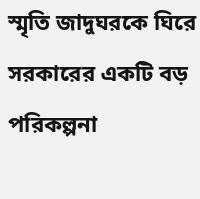স্মৃতি জাদুঘরকে ঘিরে সরকারের একটি বড় পরিকল্পনা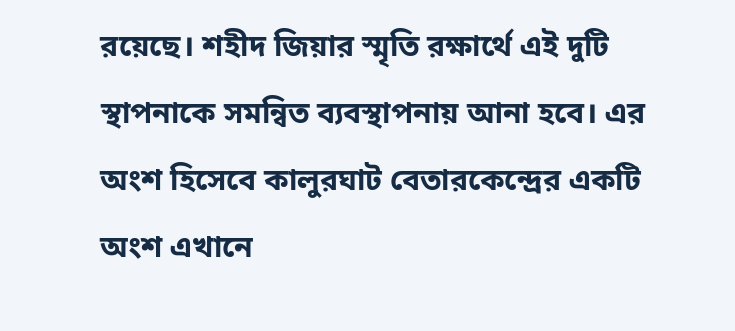রয়েছে। শহীদ জিয়ার স্মৃতি রক্ষার্থে এই দুটি স্থাপনাকে সমন্বিত ব্যবস্থাপনায় আনা হবে। এর অংশ হিসেবে কালুরঘাট বেতারকেন্দ্রের একটি অংশ এখানে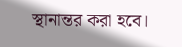স্থানান্তর করা হবে।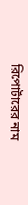রিপোর্টারের নাম